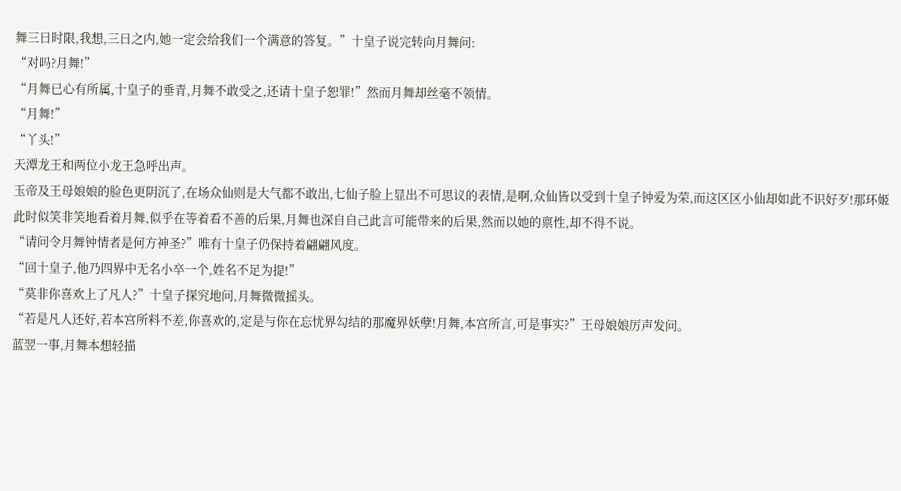舞三日时限,我想,三日之内,她一定会给我们一个满意的答复。”十皇子说完转向月舞问:
“对吗?月舞!”
“月舞已心有所属,十皇子的垂青,月舞不敢受之,还请十皇子恕罪!”然而月舞却丝毫不领情。
“月舞!”
“丫头!”
天潭龙王和两位小龙王急呼出声。
玉帝及王母娘娘的脸色更阴沉了,在场众仙则是大气都不敢出,七仙子脸上显出不可思议的表情,是啊,众仙皆以受到十皇子钟爱为荣,而这区区小仙却如此不识好歹!那环姬此时似笑非笑地看着月舞,似乎在等着看不善的后果,月舞也深自自己此言可能带来的后果,然而以她的禀性,却不得不说。
“请问令月舞钟情者是何方神圣?”唯有十皇子仍保持着翩翩风度。
“回十皇子,他乃四界中无名小卒一个,姓名不足为提!”
“莫非你喜欢上了凡人?”十皇子探究地问,月舞微微摇头。
“若是凡人还好,若本宫所料不差,你喜欢的,定是与你在忘忧界勾结的那魔界妖孽!月舞,本宫所言,可是事实?”王母娘娘厉声发问。
蓝翌一事,月舞本想轻描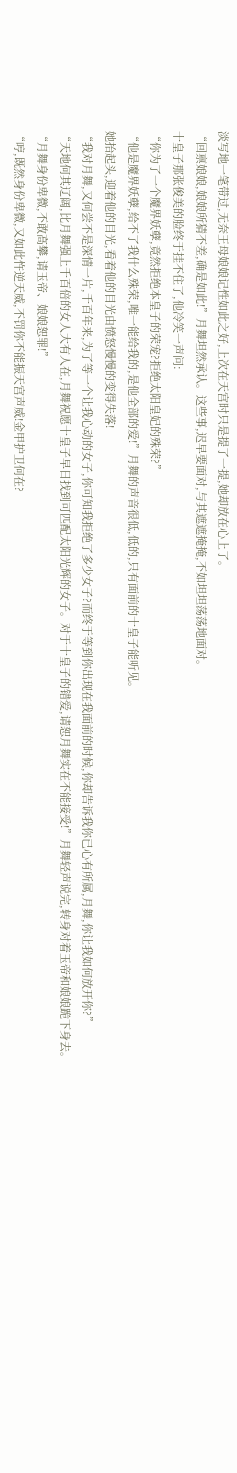淡写地一笔带过,无奈王母娘娘记性如此之好,上次在天宫时只是提了一提,她却放在心上了。
“回禀娘娘,娘娘所猜不差,确是如此!”月舞坦然承认。这些事,迟早要面对,与其遮遮掩掩,不如坦坦荡荡地面对。
十皇子那张俊美的脸终于挂不住了,他冷笑一声问:
“你为了一个魔界妖孽,竟然拒绝本皇子的荣宠?拒绝太阳皇妃的殊荣?”
“他是魔界妖孽,给不了我什么殊荣,唯一能给我的,是他全部的爱!”月舞的声音很低,低的,只有面前的十皇子能听见。
她抬起头,迎着他的目光,看着他的目光由愤怒慢慢的变得失落!
“我对月舞,又何尝不是深情一片,千百年来,为了等一个让我心动的女子,你可知我拒绝了多少女子?而终于等到你出现在我面前的时候,你却告诉我你已心有所属,月舞,你让我如何放开你?”
“天地何其辽阔,比月舞强上千百倍的女人大有人在,月舞祝愿十皇子早日找到可匹配太阳光辉的女子。对于十皇子的错爱,请恕月舞实在不能接受!”月舞轻声说完,转身对着玉帝和娘娘跪下身去。
“月舞身份卑微,不敢高攀,请玉帝、娘娘恕罪!”
“哼,既然身份卑微,又如此忤逆天威,不罚你不能振天宫声威!金甲护卫何在?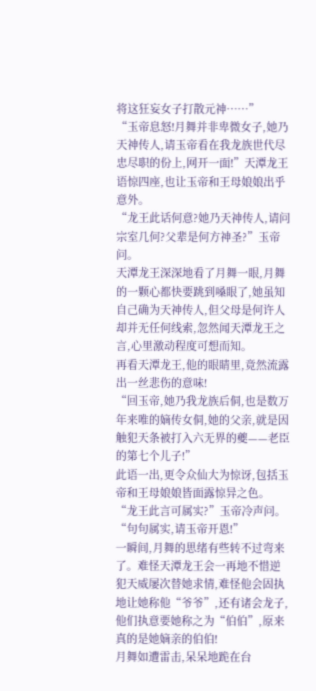将这狂妄女子打散元神……”
“玉帝息怒!月舞并非卑微女子,她乃天神传人,请玉帝看在我龙族世代尽忠尽职的份上,网开一面!”天潭龙王语惊四座,也让玉帝和王母娘娘出乎意外。
“龙王此话何意?她乃天神传人,请问宗室几何?父辈是何方神圣?”玉帝问。
天潭龙王深深地看了月舞一眼,月舞的一颗心都快要跳到嗓眼了,她虽知自己确为天神传人,但父母是何许人却并无任何线索,忽然闻天潭龙王之言,心里激动程度可想而知。
再看天潭龙王,他的眼睛里,竟然流露出一丝悲伤的意味!
“回玉帝,她乃我龙族后侗,也是数万年来唯的嫡传女侗,她的父亲,就是因触犯天条被打入六无界的夔——老臣的第七个儿子!”
此语一出,更令众仙大为惊讶,包括玉帝和王母娘娘皆面露惊异之色。
“龙王此言可属实?”玉帝冷声问。
“句句属实,请玉帝开恩!”
一瞬间,月舞的思绪有些转不过弯来了。难怪天潭龙王会一再地不惜逆犯天威屡次替她求情,难怪他会固执地让她称他“爷爷”,还有诸会龙子,他们执意要她称之为“伯伯”,原来真的是她嫡亲的伯伯!
月舞如遭雷击,呆呆地跪在台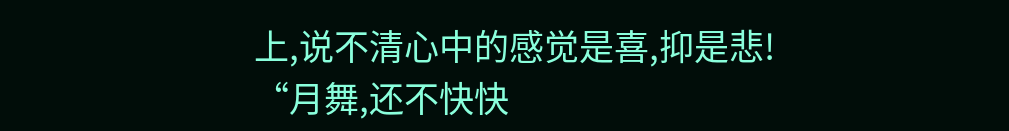上,说不清心中的感觉是喜,抑是悲!
“月舞,还不快快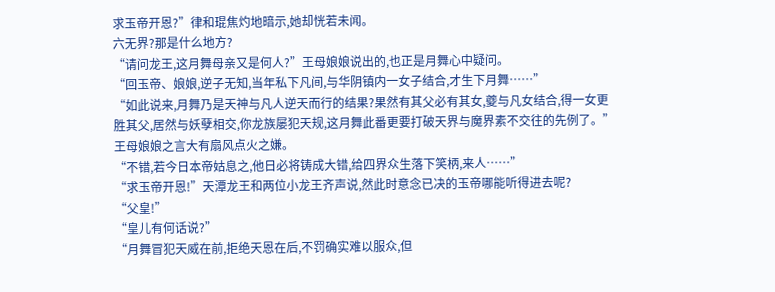求玉帝开恩?”律和琨焦灼地暗示,她却恍若未闻。
六无界?那是什么地方?
“请问龙王,这月舞母亲又是何人?”王母娘娘说出的,也正是月舞心中疑问。
“回玉帝、娘娘,逆子无知,当年私下凡间,与华阴镇内一女子结合,才生下月舞……”
“如此说来,月舞乃是天神与凡人逆天而行的结果?果然有其父必有其女,夔与凡女结合,得一女更胜其父,居然与妖孽相交,你龙族屡犯天规,这月舞此番更要打破天界与魔界素不交往的先例了。”王母娘娘之言大有扇风点火之嫌。
“不错,若今日本帝姑息之,他日必将铸成大错,给四界众生落下笑柄,来人……”
“求玉帝开恩!”天潭龙王和两位小龙王齐声说,然此时意念已决的玉帝哪能听得进去呢?
“父皇!”
“皇儿有何话说?”
“月舞冒犯天威在前,拒绝天恩在后,不罚确实难以服众,但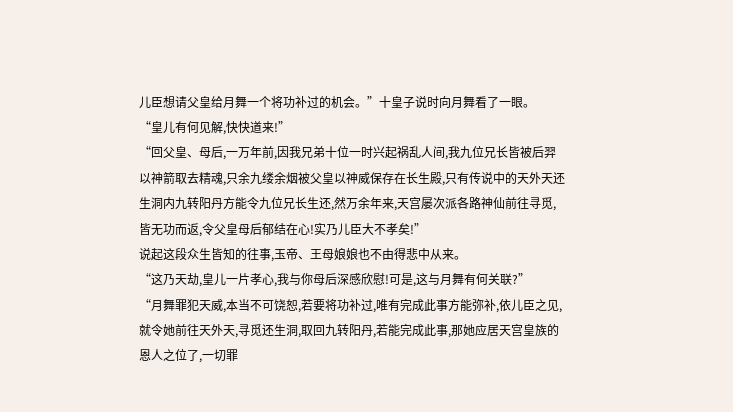儿臣想请父皇给月舞一个将功补过的机会。”十皇子说时向月舞看了一眼。
“皇儿有何见解,快快道来!”
“回父皇、母后,一万年前,因我兄弟十位一时兴起祸乱人间,我九位兄长皆被后羿以神箭取去精魂,只余九缕余烟被父皇以神威保存在长生殿,只有传说中的天外天还生洞内九转阳丹方能令九位兄长生还,然万余年来,天宫屡次派各路神仙前往寻觅,皆无功而返,令父皇母后郁结在心!实乃儿臣大不孝矣!”
说起这段众生皆知的往事,玉帝、王母娘娘也不由得悲中从来。
“这乃天劫,皇儿一片孝心,我与你母后深感欣慰!可是,这与月舞有何关联?”
“月舞罪犯天威,本当不可饶恕,若要将功补过,唯有完成此事方能弥补,依儿臣之见,就令她前往天外天,寻觅还生洞,取回九转阳丹,若能完成此事,那她应居天宫皇族的恩人之位了,一切罪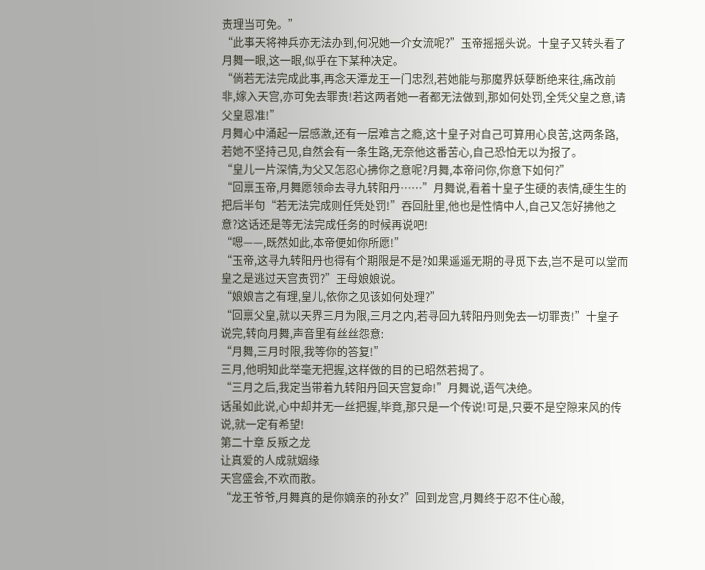责理当可免。”
“此事天将神兵亦无法办到,何况她一介女流呢?”玉帝摇摇头说。十皇子又转头看了月舞一眼,这一眼,似乎在下某种决定。
“倘若无法完成此事,再念天潭龙王一门忠烈,若她能与那魔界妖孽断绝来往,痛改前非,嫁入天宫,亦可免去罪责!若这两者她一者都无法做到,那如何处罚,全凭父皇之意,请父皇恩准!”
月舞心中涌起一层感激,还有一层难言之瘾,这十皇子对自己可算用心良苦,这两条路,若她不坚持己见,自然会有一条生路,无奈他这番苦心,自己恐怕无以为报了。
“皇儿一片深情,为父又怎忍心拂你之意呢?月舞,本帝问你,你意下如何?”
“回禀玉帝,月舞愿领命去寻九转阳丹……”月舞说,看着十皇子生硬的表情,硬生生的把后半句“若无法完成则任凭处罚!”吞回肚里,他也是性情中人,自己又怎好拂他之意?这话还是等无法完成任务的时候再说吧!
“嗯——,既然如此,本帝便如你所愿!”
“玉帝,这寻九转阳丹也得有个期限是不是?如果遥遥无期的寻觅下去,岂不是可以堂而皇之是逃过天宫责罚?”王母娘娘说。
“娘娘言之有理,皇儿,依你之见该如何处理?”
“回禀父皇,就以天界三月为限,三月之内,若寻回九转阳丹则免去一切罪责!”十皇子说完,转向月舞,声音里有丝丝怨意:
“月舞,三月时限,我等你的答复!”
三月,他明知此举毫无把握,这样做的目的已昭然若揭了。
“三月之后,我定当带着九转阳丹回天宫复命!”月舞说,语气决绝。
话虽如此说,心中却并无一丝把握,毕竟,那只是一个传说!可是,只要不是空隙来风的传说,就一定有希望!
第二十章 反叛之龙
让真爱的人成就姻缘
天宫盛会,不欢而散。
“龙王爷爷,月舞真的是你嫡亲的孙女?”回到龙宫,月舞终于忍不住心酸,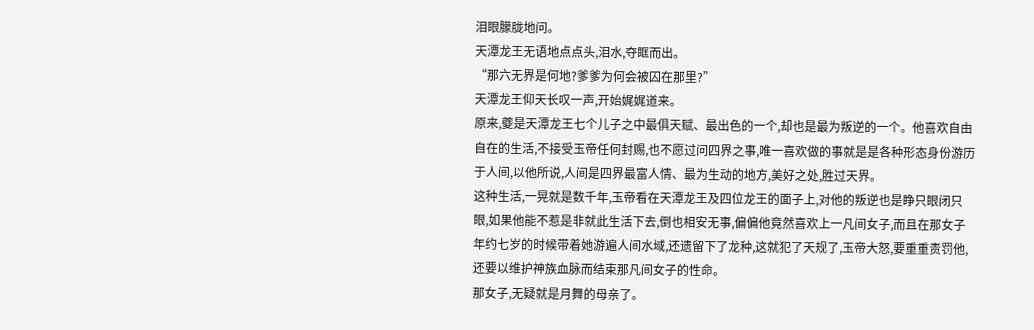泪眼朦胧地问。
天潭龙王无语地点点头,泪水,夺眶而出。
“那六无界是何地?爹爹为何会被囚在那里?”
天潭龙王仰天长叹一声,开始娓娓道来。
原来,夔是天潭龙王七个儿子之中最俱天赋、最出色的一个,却也是最为叛逆的一个。他喜欢自由自在的生活,不接受玉帝任何封赐,也不愿过问四界之事,唯一喜欢做的事就是是各种形态身份游历于人间,以他所说,人间是四界最富人情、最为生动的地方,美好之处,胜过天界。
这种生活,一晃就是数千年,玉帝看在天潭龙王及四位龙王的面子上,对他的叛逆也是睁只眼闭只眼,如果他能不惹是非就此生活下去,倒也相安无事,偏偏他竟然喜欢上一凡间女子,而且在那女子年约七岁的时候带着她游遍人间水域,还遗留下了龙种,这就犯了天规了,玉帝大怒,要重重责罚他,还要以维护神族血脉而结束那凡间女子的性命。
那女子,无疑就是月舞的母亲了。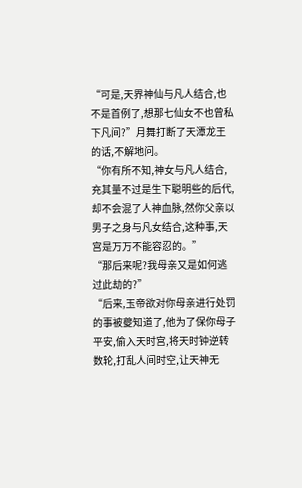“可是,天界神仙与凡人结合,也不是首例了,想那七仙女不也曾私下凡间?”月舞打断了天潭龙王的话,不解地问。
“你有所不知,神女与凡人结合,充其量不过是生下聪明些的后代,却不会混了人神血脉,然你父亲以男子之身与凡女结合,这种事,天宫是万万不能容忍的。”
“那后来呢?我母亲又是如何逃过此劫的?”
“后来,玉帝欲对你母亲进行处罚的事被夔知道了,他为了保你母子平安,偷入天时宫,将天时钟逆转数轮,打乱人间时空,让天神无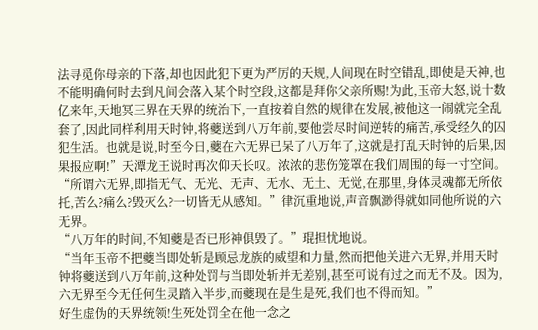法寻觅你母亲的下落,却也因此犯下更为严厉的天规,人间现在时空错乱,即使是天神,也不能明确何时去到凡间会落入某个时空段,这都是拜你父亲所赐!为此,玉帝大怒,说十数亿来年,天地冥三界在天界的统治下,一直按着自然的规律在发展,被他这一闹就完全乱套了,因此同样利用天时钟,将夔送到八万年前,要他尝尽时间逆转的痛苦,承受经久的囚犯生活。也就是说,时至今日,夔在六无界已呆了八万年了,这就是打乱天时钟的后果,因果报应啊!”天潭龙王说时再次仰天长叹。浓浓的悲伤笼罩在我们周围的每一寸空间。
“所谓六无界,即指无气、无光、无声、无水、无土、无觉,在那里,身体灵魂都无所依托,苦么?痛么?毁灭么?一切皆无从感知。”律沉重地说,声音飘渺得就如同他所说的六无界。
“八万年的时间,不知夔是否已形神俱毁了。”琨担忧地说。
“当年玉帝不把夔当即处斩是顾忌龙族的威望和力量,然而把他关进六无界,并用天时钟将夔送到八万年前,这种处罚与当即处斩并无差别,甚至可说有过之而无不及。因为,六无界至今无任何生灵踏入半步,而夔现在是生是死,我们也不得而知。”
好生虚伪的天界统领!生死处罚全在他一念之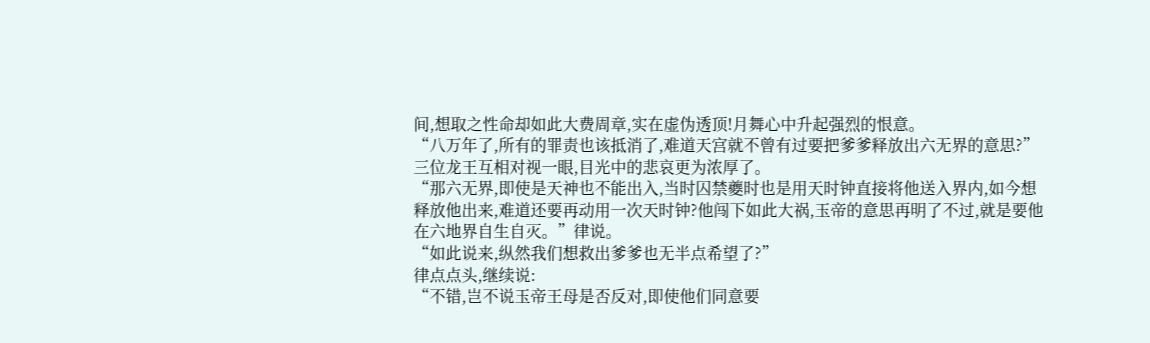间,想取之性命却如此大费周章,实在虚伪透顶!月舞心中升起强烈的恨意。
“八万年了,所有的罪责也该抵消了,难道天宫就不曾有过要把爹爹释放出六无界的意思?”
三位龙王互相对视一眼,目光中的悲哀更为浓厚了。
“那六无界,即使是天神也不能出入,当时囚禁夔时也是用天时钟直接将他送入界内,如今想释放他出来,难道还要再动用一次天时钟?他闯下如此大祸,玉帝的意思再明了不过,就是要他在六地界自生自灭。”律说。
“如此说来,纵然我们想救出爹爹也无半点希望了?”
律点点头,继续说:
“不错,岂不说玉帝王母是否反对,即使他们同意要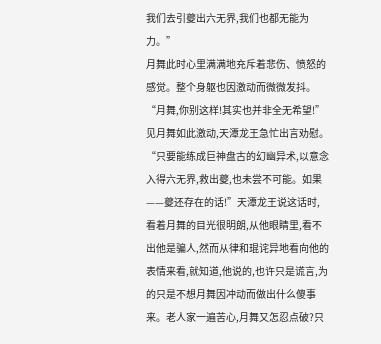我们去引夔出六无界,我们也都无能为力。”
月舞此时心里满满地充斥着悲伤、愤怒的感觉。整个身躯也因激动而微微发抖。
“月舞,你别这样!其实也并非全无希望!”见月舞如此激动,天潭龙王急忙出言劝慰。
“只要能练成巨神盘古的幻幽异术,以意念入得六无界,救出夔,也未尝不可能。如果——夔还存在的话!”天潭龙王说这话时,看着月舞的目光很明朗,从他眼睛里,看不出他是骗人,然而从律和琨诧异地看向他的表情来看,就知道,他说的,也许只是谎言,为的只是不想月舞因冲动而做出什么傻事来。老人家一遍苦心,月舞又怎忍点破?只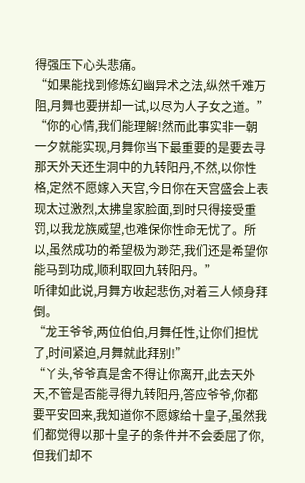得强压下心头悲痛。
“如果能找到修炼幻幽异术之法,纵然千难万阻,月舞也要拼却一试,以尽为人子女之道。”
“你的心情,我们能理解!然而此事实非一朝一夕就能实现,月舞你当下最重要的是要去寻那天外天还生洞中的九转阳丹,不然,以你性格,定然不愿嫁入天宫,今日你在天宫盛会上表现太过激烈,太拂皇家脸面,到时只得接受重罚,以我龙族威望,也难保你性命无忧了。所以,虽然成功的希望极为渺茫,我们还是希望你能马到功成,顺利取回九转阳丹。”
听律如此说,月舞方收起悲伤,对着三人倾身拜倒。
“龙王爷爷,两位伯伯,月舞任性,让你们担忧了,时间紧迫,月舞就此拜别!”
“丫头,爷爷真是舍不得让你离开,此去天外天,不管是否能寻得九转阳丹,答应爷爷,你都要平安回来,我知道你不愿嫁给十皇子,虽然我们都觉得以那十皇子的条件并不会委屈了你,但我们却不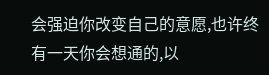会强迫你改变自己的意愿,也许终有一天你会想通的,以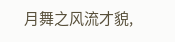月舞之风流才貌,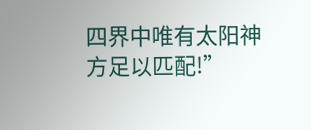四界中唯有太阳神方足以匹配!”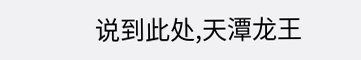说到此处,天潭龙王